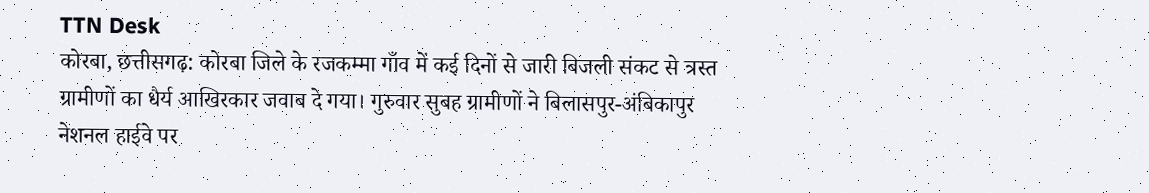TTN Desk
कोरबा, छत्तीसगढ़: कोरबा जिले के रजकम्मा गाँव में कई दिनों से जारी बिजली संकट से त्रस्त ग्रामीणों का धैर्य आखिरकार जवाब दे गया। गुरुवार सुबह ग्रामीणों ने बिलासपुर-अंबिकापुर नेशनल हाईवे पर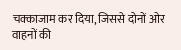चक्काजाम कर दिया, जिससे दोनों ओर वाहनों की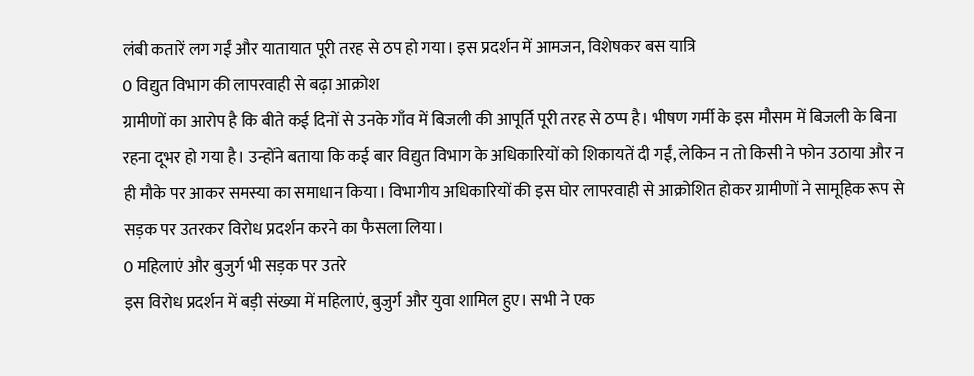लंबी कतारें लग गईं और यातायात पूरी तरह से ठप हो गया। इस प्रदर्शन में आमजन, विशेषकर बस यात्रि
0 विद्युत विभाग की लापरवाही से बढ़ा आक्रोश
ग्रामीणों का आरोप है कि बीते कई दिनों से उनके गाँव में बिजली की आपूर्ति पूरी तरह से ठप्प है। भीषण गर्मी के इस मौसम में बिजली के बिना रहना दूभर हो गया है। उन्होंने बताया कि कई बार विद्युत विभाग के अधिकारियों को शिकायतें दी गईं, लेकिन न तो किसी ने फोन उठाया और न ही मौके पर आकर समस्या का समाधान किया। विभागीय अधिकारियों की इस घोर लापरवाही से आक्रोशित होकर ग्रामीणों ने सामूहिक रूप से सड़क पर उतरकर विरोध प्रदर्शन करने का फैसला लिया।
0 महिलाएं और बुजुर्ग भी सड़क पर उतरे
इस विरोध प्रदर्शन में बड़ी संख्या में महिलाएं, बुजुर्ग और युवा शामिल हुए। सभी ने एक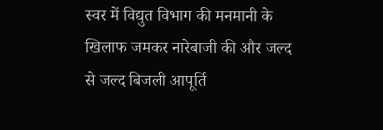स्वर में विद्युत विभाग की मनमानी के खिलाफ जमकर नारेबाजी की और जल्द से जल्द बिजली आपूर्ति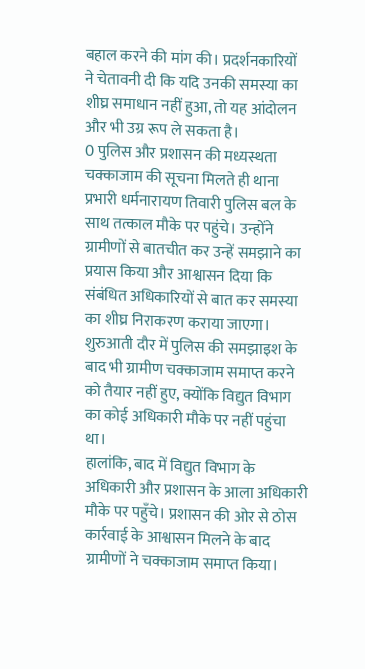बहाल करने की मांग की। प्रदर्शनकारियों ने चेतावनी दी कि यदि उनकी समस्या का शीघ्र समाधान नहीं हुआ, तो यह आंदोलन और भी उग्र रूप ले सकता है।
0 पुलिस और प्रशासन की मध्यस्थता
चक्काजाम की सूचना मिलते ही थाना प्रभारी धर्मनारायण तिवारी पुलिस बल के साथ तत्काल मौके पर पहुंचे। उन्होंने ग्रामीणों से बातचीत कर उन्हें समझाने का प्रयास किया और आश्वासन दिया कि संबंधित अधिकारियों से बात कर समस्या का शीघ्र निराकरण कराया जाएगा। शुरुआती दौर में पुलिस की समझाइश के बाद भी ग्रामीण चक्काजाम समाप्त करने को तैयार नहीं हुए, क्योंकि विद्युत विभाग का कोई अधिकारी मौके पर नहीं पहुंचा था।
हालांकि, बाद में विद्युत विभाग के अधिकारी और प्रशासन के आला अधिकारी मौके पर पहुँचे। प्रशासन की ओर से ठोस कार्रवाई के आश्वासन मिलने के बाद ग्रामीणों ने चक्काजाम समाप्त किया।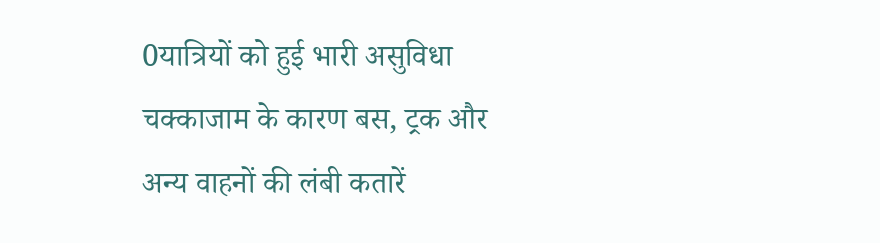0यात्रियों को हुई भारी असुविधा
चक्काजाम के कारण बस, ट्रक और अन्य वाहनों की लंबी कतारें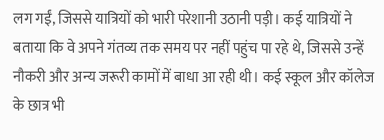लग गईं, जिससे यात्रियों को भारी परेशानी उठानी पड़ी। कई यात्रियों ने बताया कि वे अपने गंतव्य तक समय पर नहीं पहुंच पा रहे थे, जिससे उन्हें नौकरी और अन्य जरूरी कामों में बाधा आ रही थी। कई स्कूल और कॉलेज के छात्र भी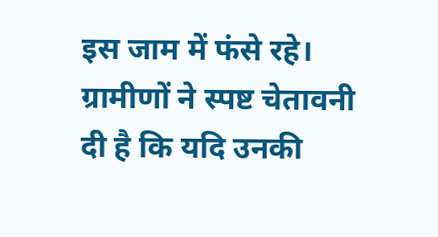इस जाम में फंसे रहे।
ग्रामीणों ने स्पष्ट चेतावनी दी है कि यदि उनकी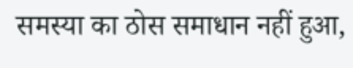समस्या का ठोस समाधान नहीं हुआ,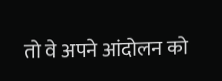तो वे अपने आंदोलन को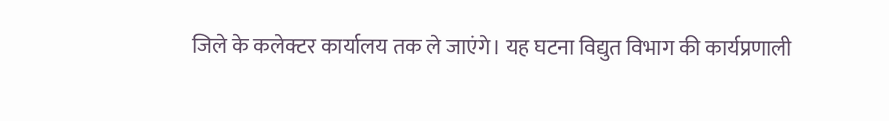जिले के कलेक्टर कार्यालय तक ले जाएंगे। यह घटना विद्युत विभाग की कार्यप्रणाली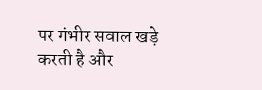पर गंभीर सवाल खड़े करती है और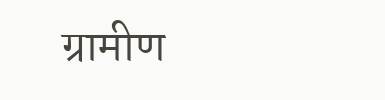ग्रामीण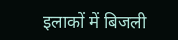इलाकों में बिजली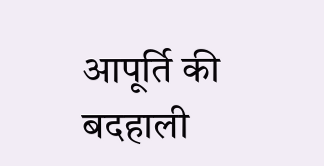आपूर्ति की बदहाली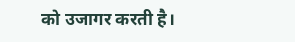को उजागर करती है।